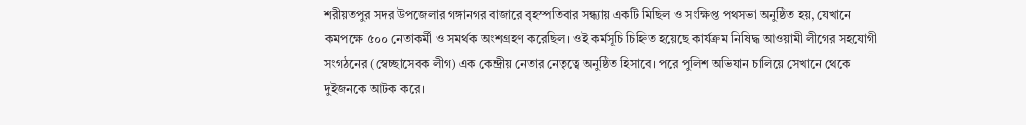শরীয়তপুর সদর উপজেলার গঙ্গানগর বাজারে বৃহস্পতিবার সন্ধ্যায় একটি মিছিল ও সংক্ষিপ্ত পথসভা অনুষ্ঠিত হয়, যেখানে কমপক্ষে ৫০০ নেতাকর্মী ও সমর্থক অংশগ্রহণ করেছিল। ওই কর্মসূচি চিহ্নিত হয়েছে কার্যক্রম নিষিদ্ধ আওয়ামী লীগের সহযোগী সংগঠনের (স্বেচ্ছাসেবক লীগ) এক কেন্দ্রীয় নেতার নেতৃত্বে অনুষ্ঠিত হিসাবে। পরে পুলিশ অভিযান চালিয়ে সেখানে থেকে দুইজনকে আটক করে।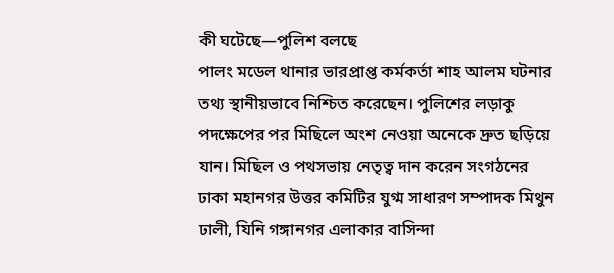কী ঘটেছে—পুলিশ বলছে
পালং মডেল থানার ভারপ্রাপ্ত কর্মকর্তা শাহ আলম ঘটনার তথ্য স্থানীয়ভাবে নিশ্চিত করেছেন। পুলিশের লড়াকু পদক্ষেপের পর মিছিলে অংশ নেওয়া অনেকে দ্রুত ছড়িয়ে যান। মিছিল ও পথসভায় নেতৃত্ব দান করেন সংগঠনের ঢাকা মহানগর উত্তর কমিটির যুগ্ম সাধারণ সম্পাদক মিথুন ঢালী, যিনি গঙ্গানগর এলাকার বাসিন্দা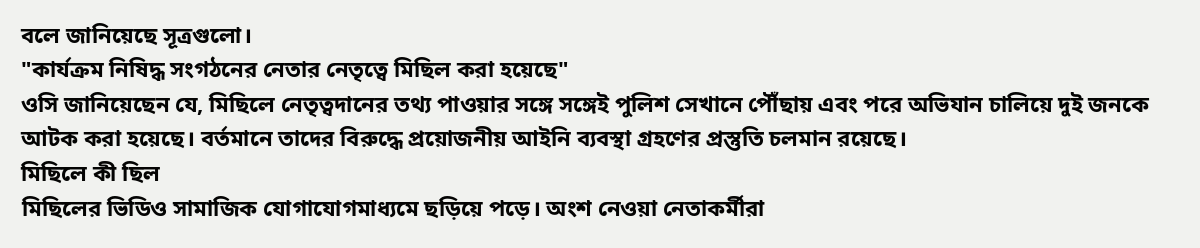বলে জানিয়েছে সূত্রগুলো।
"কার্যক্রম নিষিদ্ধ সংগঠনের নেতার নেতৃত্বে মিছিল করা হয়েছে"
ওসি জানিয়েছেন যে, মিছিলে নেতৃত্বদানের তথ্য পাওয়ার সঙ্গে সঙ্গেই পুলিশ সেখানে পৌঁছায় এবং পরে অভিযান চালিয়ে দুই জনকে আটক করা হয়েছে। বর্তমানে তাদের বিরুদ্ধে প্রয়োজনীয় আইনি ব্যবস্থা গ্রহণের প্রস্তুতি চলমান রয়েছে।
মিছিলে কী ছিল
মিছিলের ভিডিও সামাজিক যোগাযোগমাধ্যমে ছড়িয়ে পড়ে। অংশ নেওয়া নেতাকর্মীরা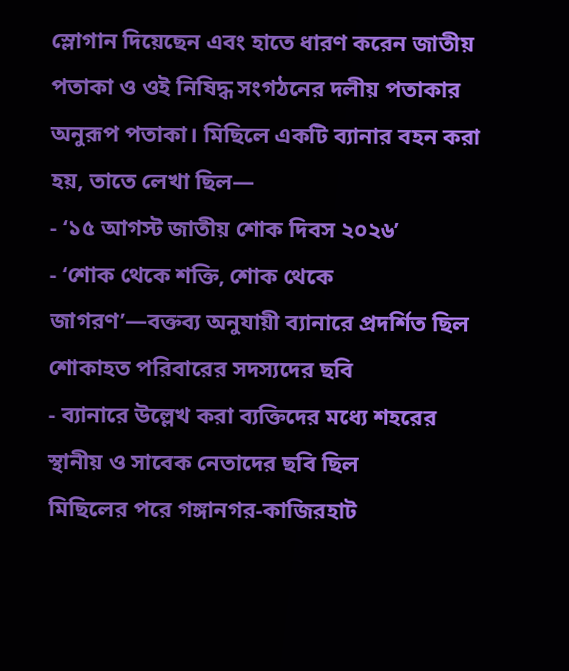স্লোগান দিয়েছেন এবং হাতে ধারণ করেন জাতীয় পতাকা ও ওই নিষিদ্ধ সংগঠনের দলীয় পতাকার অনুরূপ পতাকা। মিছিলে একটি ব্যানার বহন করা হয়, তাতে লেখা ছিল—
- ‘১৫ আগস্ট জাতীয় শোক দিবস ২০২৬’
- ‘শোক থেকে শক্তি, শোক থেকে জাগরণ’—বক্তব্য অনুযায়ী ব্যানারে প্রদর্শিত ছিল শোকাহত পরিবারের সদস্যদের ছবি
- ব্যানারে উল্লেখ করা ব্যক্তিদের মধ্যে শহরের স্থানীয় ও সাবেক নেতাদের ছবি ছিল
মিছিলের পরে গঙ্গানগর-কাজিরহাট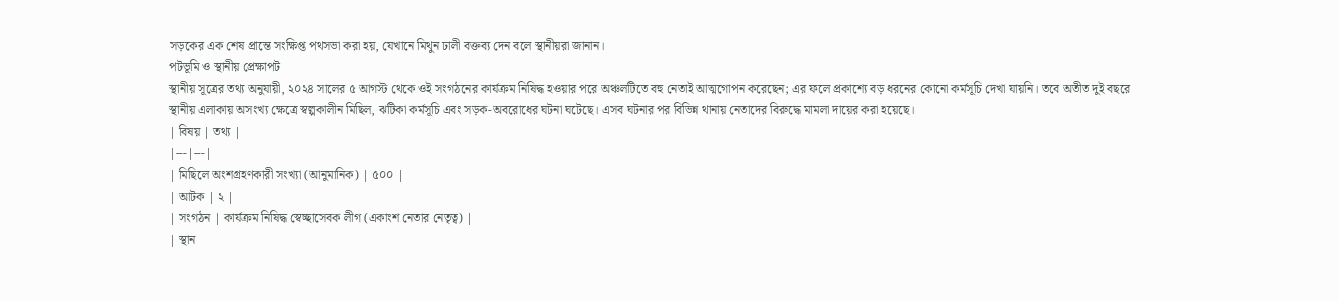সড়কের এক শেষ প্রান্তে সংক্ষিপ্ত পথসভা করা হয়, যেখানে মিথুন ঢালী বক্তব্য দেন বলে স্থানীয়রা জানান।
পটভূমি ও স্থানীয় প্রেক্ষাপট
স্থানীয় সূত্রের তথ্য অনুযায়ী, ২০২৪ সালের ৫ আগস্ট থেকে ওই সংগঠনের কার্যক্রম নিষিদ্ধ হওয়ার পরে অঞ্চলটিতে বহু নেতাই আত্মগোপন করেছেন; এর ফলে প্রকাশ্যে বড় ধরনের কোনো কর্মসূচি দেখা যায়নি। তবে অতীত দুই বছরে স্থানীয় এলাকায় অসংখ্য ক্ষেত্রে স্বল্পকালীন মিছিল, ঝটিকা কর্মসূচি এবং সড়ক-অবরোধের ঘটনা ঘটেছে। এসব ঘটনার পর বিভিন্ন থানায় নেতাদের বিরুদ্ধে মামলা দায়ের করা হয়েছে।
| বিষয় | তথ্য |
|---|---|
| মিছিলে অংশগ্রহণকারী সংখ্যা (আনুমানিক) | ৫০০ |
| আটক | ২ |
| সংগঠন | কার্যক্রম নিষিদ্ধ স্বেচ্ছাসেবক লীগ (একাংশ নেতার নেতৃত্ব) |
| স্থান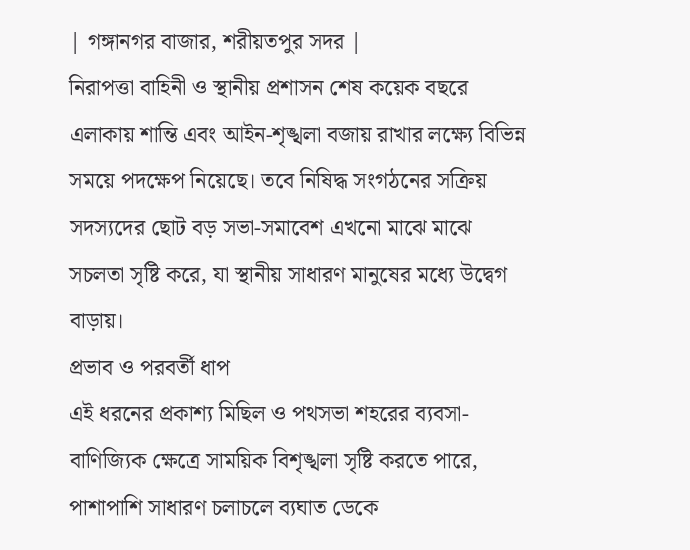| গঙ্গানগর বাজার, শরীয়তপুর সদর |
নিরাপত্তা বাহিনী ও স্থানীয় প্রশাসন শেষ কয়েক বছরে এলাকায় শান্তি এবং আইন-শৃঙ্খলা বজায় রাখার লক্ষ্যে বিভিন্ন সময়ে পদক্ষেপ নিয়েছে। তবে নিষিদ্ধ সংগঠনের সক্রিয় সদস্যদের ছোট বড় সভা-সমাবেশ এখনো মাঝে মাঝে সচলতা সৃষ্টি করে, যা স্থানীয় সাধারণ মানুষের মধ্যে উদ্বেগ বাড়ায়।
প্রভাব ও পরবর্তী ধাপ
এই ধরনের প্রকাশ্য মিছিল ও পথসভা শহরের ব্যবসা-বাণিজ্যিক ক্ষেত্রে সাময়িক বিশৃঙ্খলা সৃষ্টি করতে পারে, পাশাপাশি সাধারণ চলাচলে ব্যঘাত ডেকে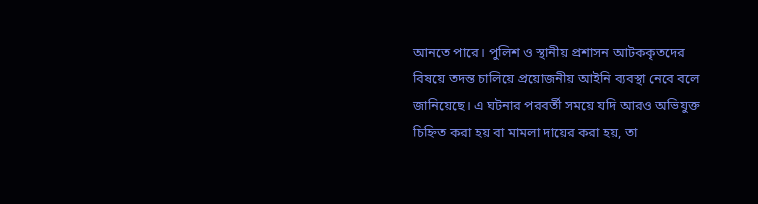আনতে পারে। পুলিশ ও স্থানীয় প্রশাসন আটককৃতদের বিষয়ে তদন্ত চালিয়ে প্রয়োজনীয় আইনি ব্যবস্থা নেবে বলে জানিয়েছে। এ ঘটনার পরবর্তী সময়ে যদি আরও অভিযুক্ত চিহ্নিত করা হয় বা মামলা দায়ের করা হয়, তা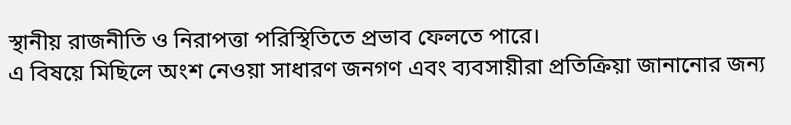স্থানীয় রাজনীতি ও নিরাপত্তা পরিস্থিতিতে প্রভাব ফেলতে পারে।
এ বিষয়ে মিছিলে অংশ নেওয়া সাধারণ জনগণ এবং ব্যবসায়ীরা প্রতিক্রিয়া জানানোর জন্য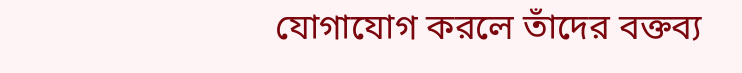যোগাযোগ করলে তাঁদের বক্তব্য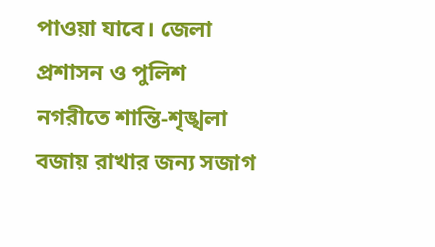পাওয়া যাবে। জেলা প্রশাসন ও পুলিশ নগরীতে শান্তি-শৃঙ্খলা বজায় রাখার জন্য সজাগ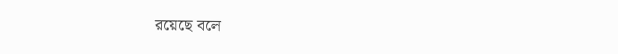রয়েছে বলে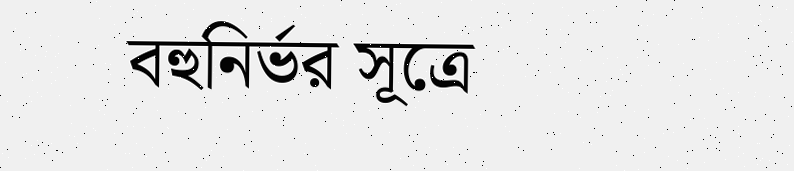বহুনির্ভর সূত্রে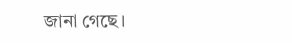জানা গেছে।